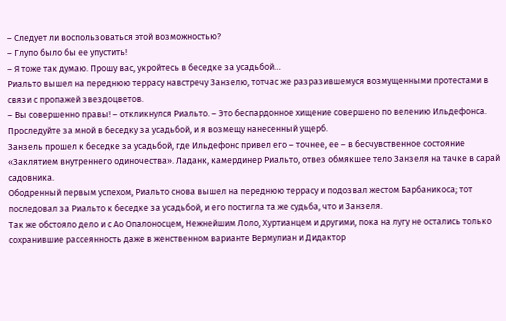– Следует ли воспользоваться этой возможностью?
– Глупо было бы ее упустить!
– Я тоже так думаю. Прошу вас, укройтесь в беседке за усадьбой…
Риальто вышел на переднюю террасу навстречу Занзелю, тотчас же разразившемуся возмущенными протестами в связи с пропажей звездоцветов.
– Вы совершенно правы! – откликнулся Риальто. – Это беспардонное хищение совершено по велению Ильдефонса. Проследуйте за мной в беседку за усадьбой, и я возмещу нанесенный ущерб.
Занзель прошел к беседке за усадьбой, где Ильдефонс привел его – точнее, ее – в бесчувственное состояние «Заклятием внутреннего одиночества». Ладанк, камердинер Риальто, отвез обмякшее тело Занзеля на тачке в сарай садовника.
Ободренный первым успехом, Риальто снова вышел на переднюю террасу и подозвал жестом Барбаникоса; тот последовал за Риальто к беседке за усадьбой, и его постигла та же судьба, что и Занзеля.
Так же обстояло дело и с Ао Опалоносцем, Нежнейшим Лоло, Хуртианцем и другими, пока на лугу не остались только сохранившие рассеянность даже в женственном варианте Вермулиан и Дидактор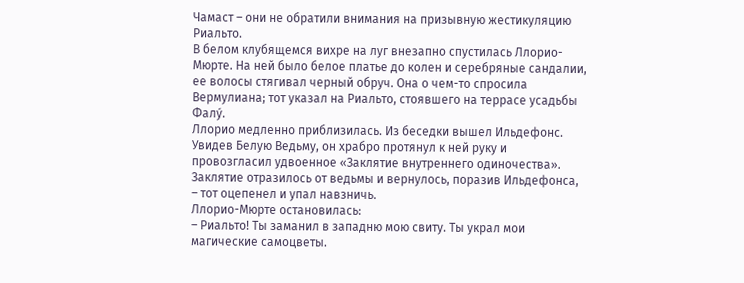Чамаст – они не обратили внимания на призывную жестикуляцию Риальто.
В белом клубящемся вихре на луг внезапно спустилась Ллорио-Мюрте. На ней было белое платье до колен и серебряные сандалии, ее волосы стягивал черный обруч. Она о чем-то спросила Вермулиана; тот указал на Риальто, стоявшего на террасе усадьбы Фалу́.
Ллорио медленно приблизилась. Из беседки вышел Ильдефонс. Увидев Белую Ведьму, он храбро протянул к ней руку и провозгласил удвоенное «Заклятие внутреннего одиночества». Заклятие отразилось от ведьмы и вернулось, поразив Ильдефонса, – тот оцепенел и упал навзничь.
Ллорио-Мюрте остановилась:
– Риальто! Ты заманил в западню мою свиту. Ты украл мои магические самоцветы.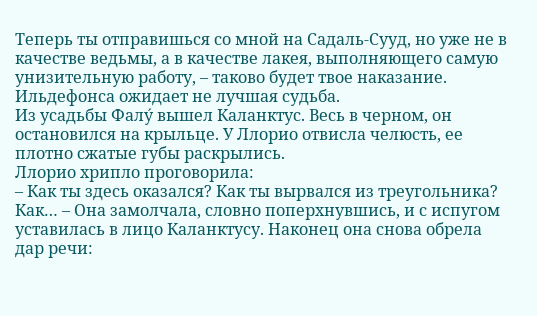Теперь ты отправишься со мной на Садаль-Сууд, но уже не в качестве ведьмы, а в качестве лакея, выполняющего самую унизительную работу, – таково будет твое наказание. Ильдефонса ожидает не лучшая судьба.
Из усадьбы Фалу́ вышел Каланктус. Весь в черном, он остановился на крыльце. У Ллорио отвисла челюсть, ее плотно сжатые губы раскрылись.
Ллорио хрипло проговорила:
– Как ты здесь оказался? Как ты вырвался из треугольника? Как… – Она замолчала, словно поперхнувшись, и с испугом уставилась в лицо Каланктусу. Наконец она снова обрела дар речи: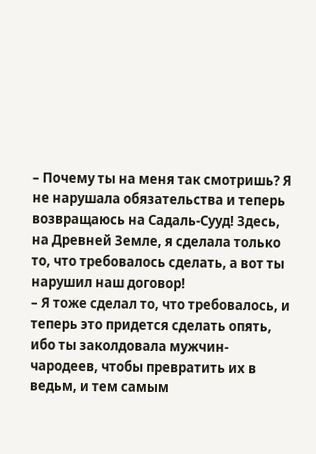– Почему ты на меня так смотришь? Я не нарушала обязательства и теперь возвращаюсь на Садаль-Сууд! Здесь, на Древней Земле, я сделала только то, что требовалось сделать, а вот ты нарушил наш договор!
– Я тоже сделал то, что требовалось, и теперь это придется сделать опять, ибо ты заколдовала мужчин-чародеев, чтобы превратить их в ведьм, и тем самым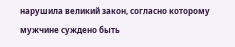нарушила великий закон, согласно которому мужчине суждено быть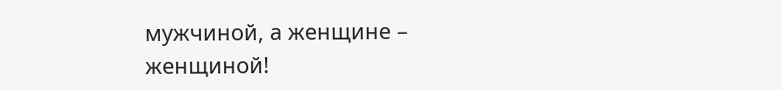мужчиной, а женщине – женщиной!